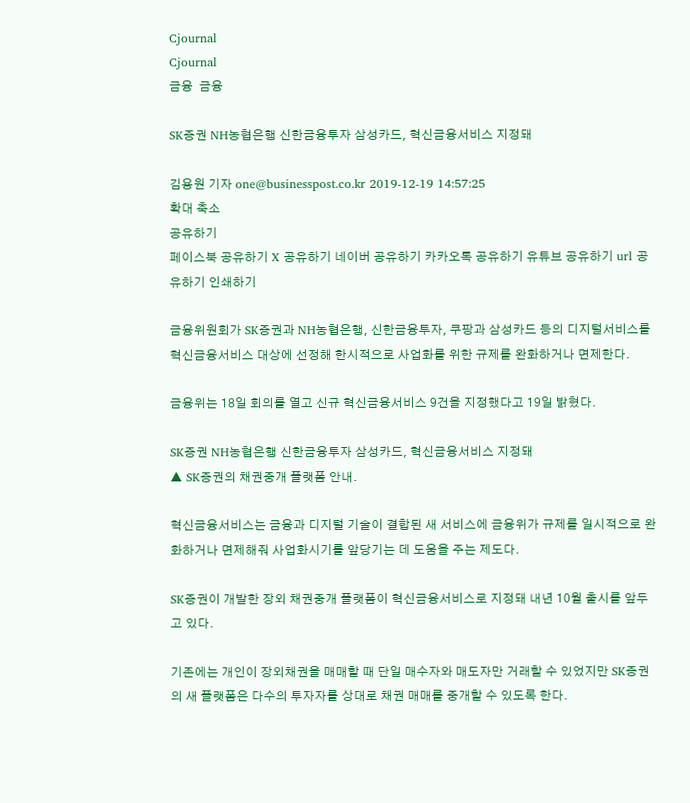Cjournal
Cjournal
금융  금융

SK증권 NH농협은행 신한금융투자 삼성카드, 혁신금융서비스 지정돼

김용원 기자 one@businesspost.co.kr 2019-12-19 14:57:25
확대 축소
공유하기
페이스북 공유하기 X 공유하기 네이버 공유하기 카카오톡 공유하기 유튜브 공유하기 url 공유하기 인쇄하기

금융위원회가 SK증권과 NH농협은행, 신한금융투자, 쿠팡과 삼성카드 등의 디지털서비스를 혁신금융서비스 대상에 선정해 한시적으로 사업화를 위한 규제를 완화하거나 면제한다.

금융위는 18일 회의를 열고 신규 혁신금융서비스 9건을 지정했다고 19일 밝혔다.

SK증권 NH농협은행 신한금융투자 삼성카드, 혁신금융서비스 지정돼
▲ SK증권의 채권중개 플랫폼 안내.

혁신금융서비스는 금융과 디지털 기술이 결합된 새 서비스에 금융위가 규제를 일시적으로 완화하거나 면제해줘 사업화시기를 앞당기는 데 도움을 주는 제도다.

SK증권이 개발한 장외 채권중개 플랫폼이 혁신금융서비스로 지정돼 내년 10월 출시를 앞두고 있다.

기존에는 개인이 장외채권을 매매할 때 단일 매수자와 매도자만 거래할 수 있었지만 SK증권의 새 플랫폼은 다수의 투자자를 상대로 채권 매매를 중개할 수 있도록 한다.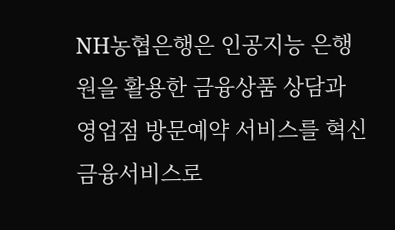NH농협은행은 인공지능 은행원을 활용한 금융상품 상담과 영업점 방문예약 서비스를 혁신금융서비스로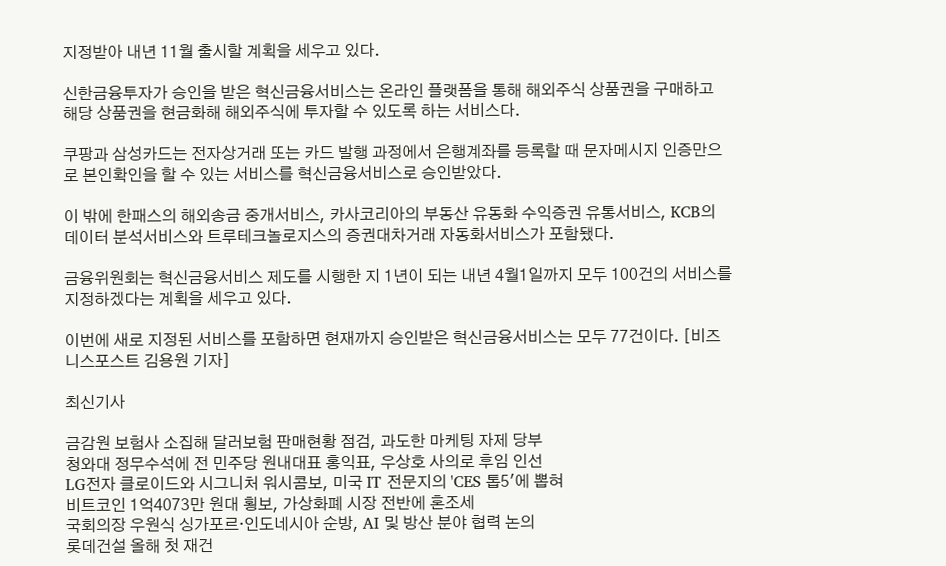지정받아 내년 11월 출시할 계획을 세우고 있다.

신한금융투자가 승인을 받은 혁신금융서비스는 온라인 플랫폼을 통해 해외주식 상품권을 구매하고 해당 상품권을 현금화해 해외주식에 투자할 수 있도록 하는 서비스다.

쿠팡과 삼성카드는 전자상거래 또는 카드 발행 과정에서 은행계좌를 등록할 때 문자메시지 인증만으로 본인확인을 할 수 있는 서비스를 혁신금융서비스로 승인받았다.

이 밖에 한패스의 해외송금 중개서비스, 카사코리아의 부동산 유동화 수익증권 유통서비스, KCB의 데이터 분석서비스와 트루테크놀로지스의 증권대차거래 자동화서비스가 포함됐다.

금융위원회는 혁신금융서비스 제도를 시행한 지 1년이 되는 내년 4월1일까지 모두 100건의 서비스를 지정하겠다는 계획을 세우고 있다.

이번에 새로 지정된 서비스를 포함하면 현재까지 승인받은 혁신금융서비스는 모두 77건이다. [비즈니스포스트 김용원 기자]

최신기사

금감원 보험사 소집해 달러보험 판매현황 점검, 과도한 마케팅 자제 당부
청와대 정무수석에 전 민주당 원내대표 홍익표, 우상호 사의로 후임 인선
LG전자 클로이드와 시그니처 워시콤보, 미국 IT 전문지의 'CES 톱5'에 뽑혀
비트코인 1억4073만 원대 횡보, 가상화폐 시장 전반에 혼조세
국회의장 우원식 싱가포르·인도네시아 순방, AI 및 방산 분야 협력 논의
롯데건설 올해 첫 재건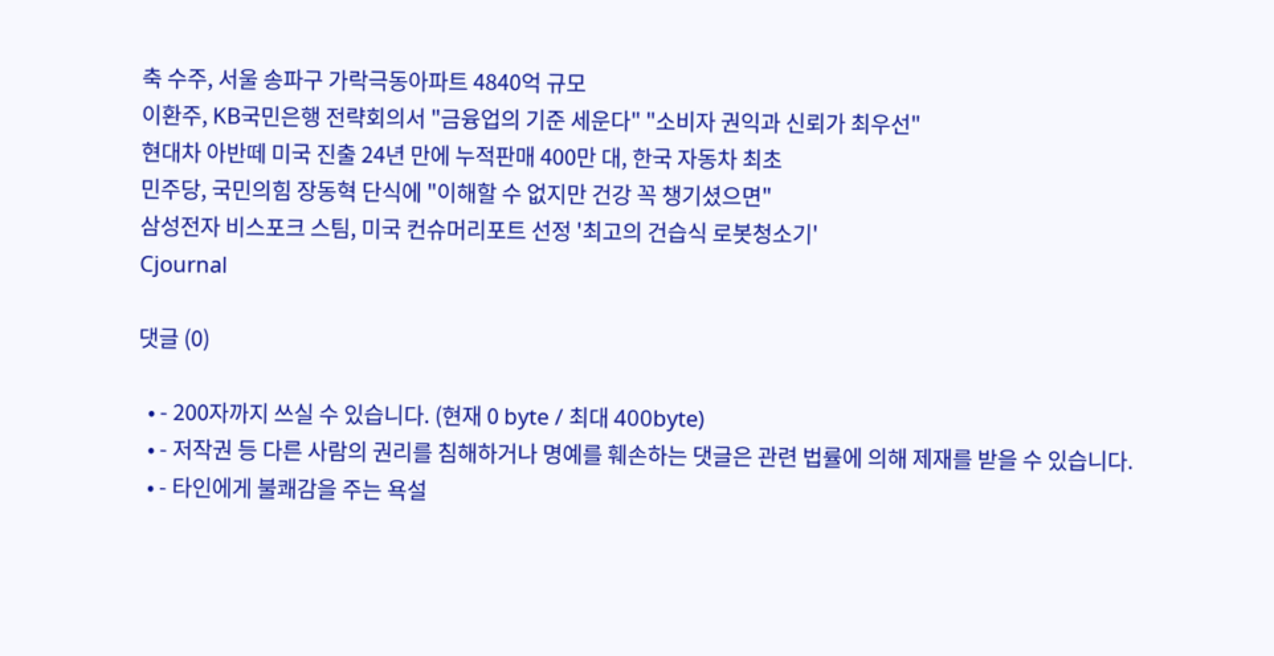축 수주, 서울 송파구 가락극동아파트 4840억 규모
이환주, KB국민은행 전략회의서 "금융업의 기준 세운다" "소비자 권익과 신뢰가 최우선"
현대차 아반떼 미국 진출 24년 만에 누적판매 400만 대, 한국 자동차 최초
민주당, 국민의힘 장동혁 단식에 "이해할 수 없지만 건강 꼭 챙기셨으면"
삼성전자 비스포크 스팀, 미국 컨슈머리포트 선정 '최고의 건습식 로봇청소기'
Cjournal

댓글 (0)

  • - 200자까지 쓰실 수 있습니다. (현재 0 byte / 최대 400byte)
  • - 저작권 등 다른 사람의 권리를 침해하거나 명예를 훼손하는 댓글은 관련 법률에 의해 제재를 받을 수 있습니다.
  • - 타인에게 불쾌감을 주는 욕설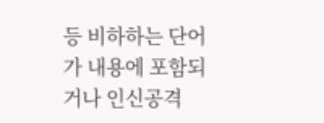등 비하하는 단어가 내용에 포함되거나 인신공격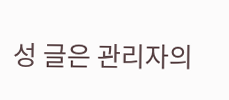성 글은 관리자의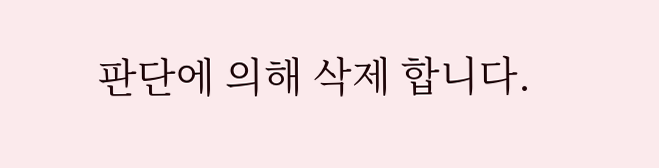판단에 의해 삭제 합니다.